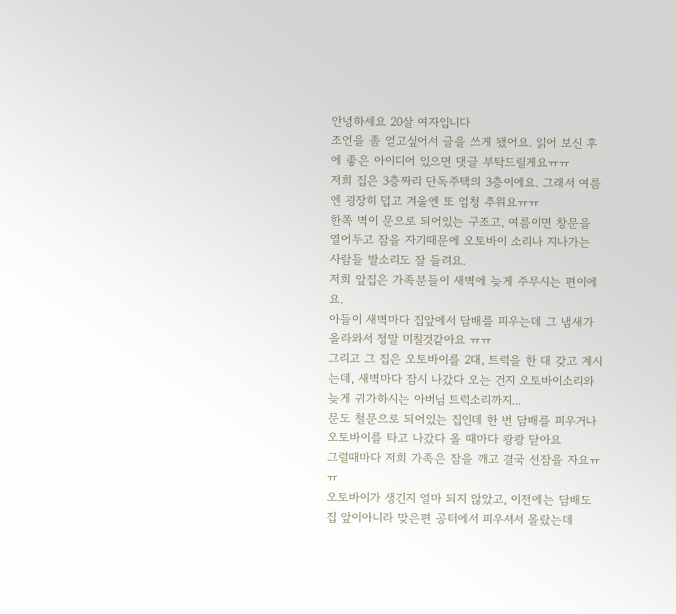안녕하세요 20살 여자입니다
조언을 좀 얻고싶어서 글을 쓰게 됐어요. 읽어 보신 후에 좋은 아이디어 있으면 댓글 부탁드릴게요ㅠㅠ
저희 집은 3층짜리 단독주택의 3층이에요. 그래서 여름엔 굉장히 덥고 겨울엔 또 엄청 추워요ㅠㅠ
한쪽 벽이 문으로 되어있는 구조고, 여름이면 창문을 열어두고 잠을 자기때문에 오토바이 소리나 지나가는 사람들 발소리도 잘 들려요.
저희 앞집은 가족분들이 새벽에 늦게 주무시는 편이에요.
아들이 새벽마다 집앞에서 담배를 피우는데 그 냄새가 올라와서 정말 미칠것같아요 ㅠㅠ
그리고 그 집은 오토바이를 2대, 트럭을 한 대 갖고 계시는데, 새벽마다 잠시 나갔다 오는 건지 오토바이소리와 늦게 귀가하시는 아버님 트럭소리까지...
문도 철문으로 되어있는 집인데 한 번 담배를 피우거나 오토바이를 타고 나갔다 올 때마다 쾅쾅 닫아요
그럴때마다 저희 가족은 잠을 깨고 결국 선잠을 자요ㅠㅠ
오토바이가 생긴지 얼마 되지 않았고, 이전에는 담배도 집 앞이아니라 맞은편 공터에서 피우셔서 몰랐는데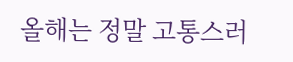올해는 정말 고통스러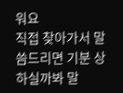워요
직접 찾아가서 말씀드리면 기분 상하실까봐 말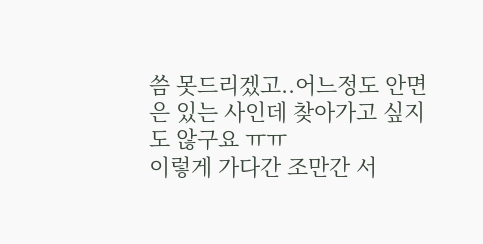씀 못드리겠고..어느정도 안면은 있는 사인데 찾아가고 싶지도 않구요 ㅠㅠ
이렇게 가다간 조만간 서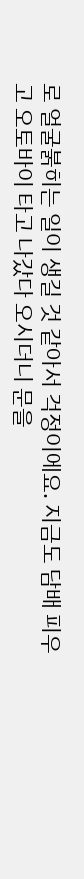로 얼굴붉히는 일이 생길 것 같아서 걱정이에요. 지금도 담배 피우고 오토바이 타고 나갔다 오시더니 문을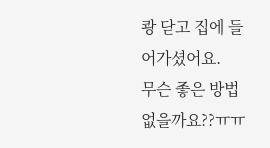쾅 닫고 집에 들어가셨어요.
무슨 좋은 방법 없을까요??ㅠㅠ